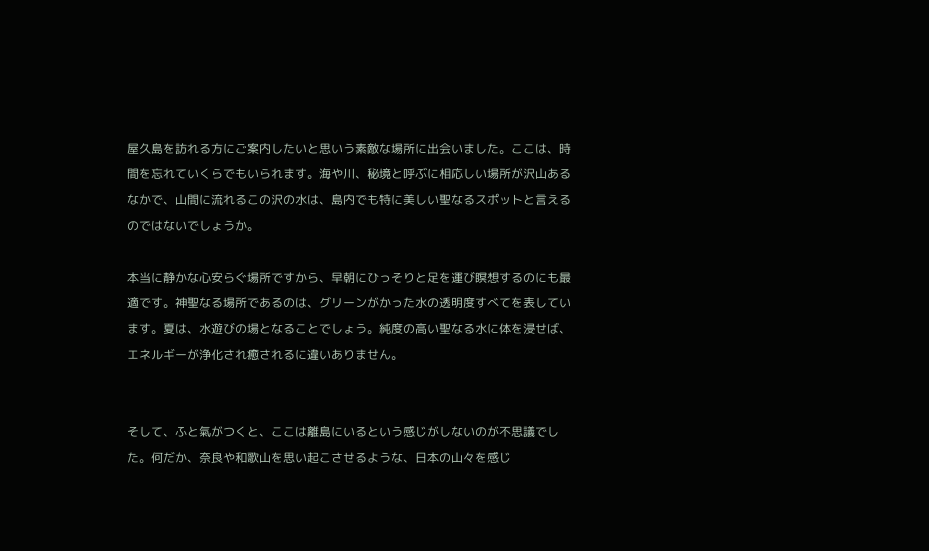屋久島を訪れる方にご案内したいと思いう素敵な場所に出会いました。ここは、時間を忘れていくらでもいられます。海や川、秘境と呼ぶに相応しい場所が沢山あるなかで、山間に流れるこの沢の水は、島内でも特に美しい聖なるスポットと言えるのではないでしょうか。

本当に静かな心安らぐ場所ですから、早朝にひっそりと足を運び瞑想するのにも最適です。神聖なる場所であるのは、グリーンがかった水の透明度すべてを表しています。夏は、水遊びの場となることでしょう。純度の高い聖なる水に体を浸せば、エネルギーが浄化され癒されるに違いありません。


そして、ふと氣がつくと、ここは離島にいるという感じがしないのが不思議でした。何だか、奈良や和歌山を思い起こさせるような、日本の山々を感じ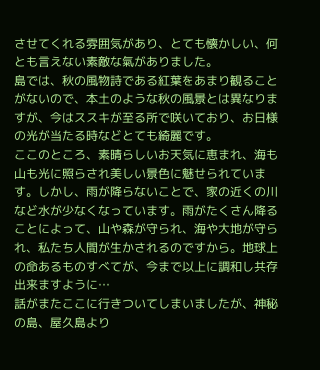させてくれる雰囲気があり、とても懐かしい、何とも言えない素敵な氣がありました。
島では、秋の風物詩である紅葉をあまり観ることがないので、本土のような秋の風景とは異なりますが、今はススキが至る所で咲いており、お日様の光が当たる時などとても綺麗です。
ここのところ、素晴らしいお天気に恵まれ、海も山も光に照らされ美しい景色に魅せられています。しかし、雨が降らないことで、家の近くの川など水が少なくなっています。雨がたくさん降ることによって、山や森が守られ、海や大地が守られ、私たち人間が生かされるのですから。地球上の命あるものすべてが、今まで以上に調和し共存出来ますように…
話がまたここに行きついてしまいましたが、神秘の島、屋久島より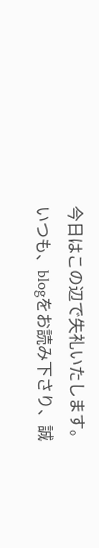今日はこの辺で失礼いたします。
いつも、blogをお読み下さり、誠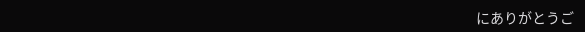にありがとうご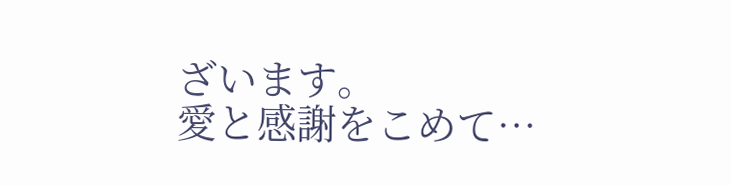ざいます。
愛と感謝をこめて…